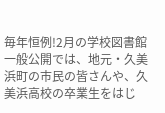毎年恒例!2月の学校図書館一般公開では、地元・久美浜町の市民の皆さんや、久美浜高校の卒業生をはじ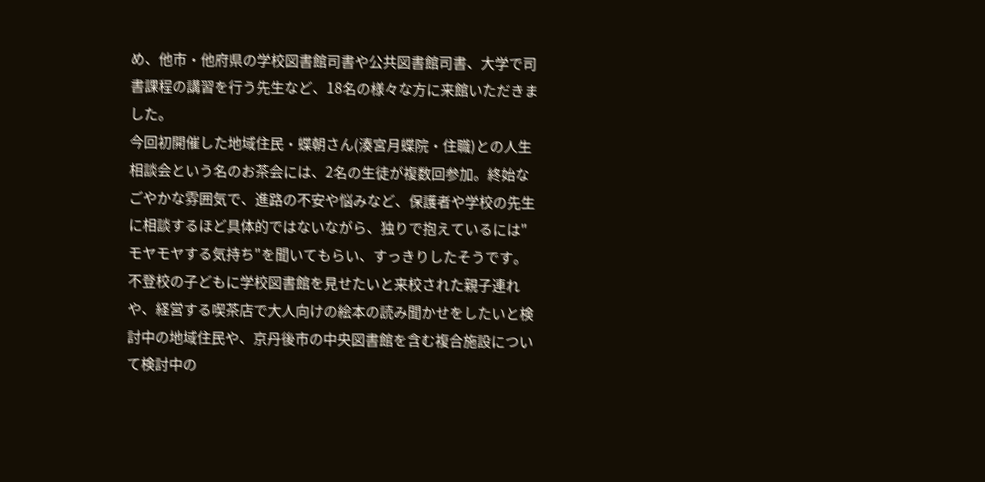め、他市・他府県の学校図書館司書や公共図書館司書、大学で司書課程の講習を行う先生など、18名の様々な方に来館いただきました。
今回初開催した地域住民・蝶朝さん(湊宮月蝶院・住職)との人生相談会という名のお茶会には、2名の生徒が複数回参加。終始なごやかな雰囲気で、進路の不安や悩みなど、保護者や学校の先生に相談するほど具体的ではないながら、独りで抱えているには"モヤモヤする気持ち"を聞いてもらい、すっきりしたそうです。
不登校の子どもに学校図書館を見せたいと来校された親子連れや、経営する喫茶店で大人向けの絵本の読み聞かせをしたいと検討中の地域住民や、京丹後市の中央図書館を含む複合施設について検討中の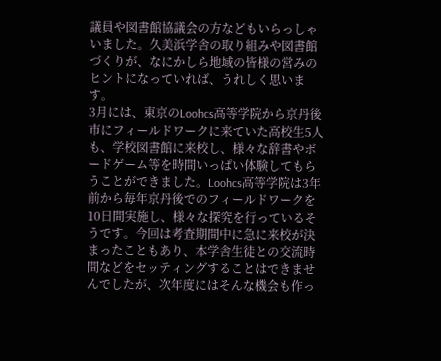議員や図書館協議会の方などもいらっしゃいました。久美浜学舎の取り組みや図書館づくりが、なにかしら地域の皆様の営みのヒントになっていれば、うれしく思います。
3月には、東京のLoohcs高等学院から京丹後市にフィールドワークに来ていた高校生5人も、学校図書館に来校し、様々な辞書やボードゲーム等を時間いっぱい体験してもらうことができました。Loohcs高等学院は3年前から毎年京丹後でのフィールドワークを10日間実施し、様々な探究を行っているそうです。今回は考査期間中に急に来校が決まったこともあり、本学舎生徒との交流時間などをセッティングすることはできませんでしたが、次年度にはそんな機会も作っ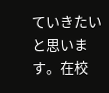ていきたいと思います。在校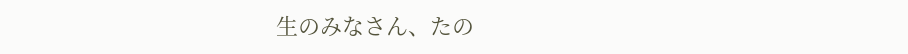生のみなさん、たの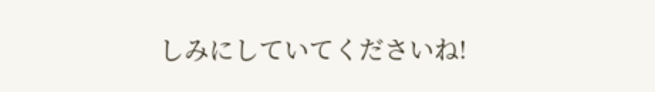しみにしていてくださいね!